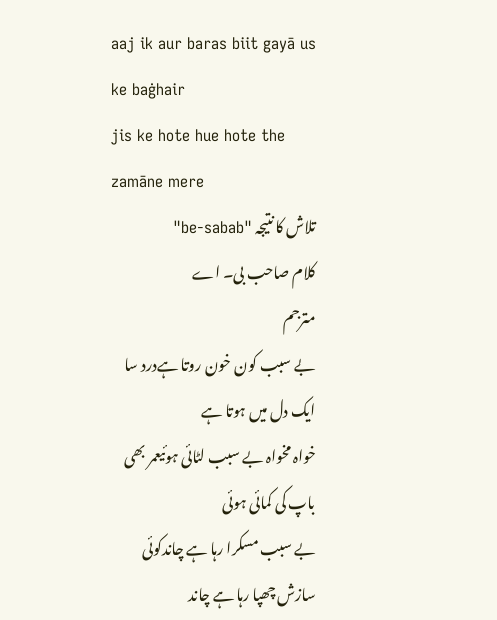aaj ik aur baras biit gayā us ke baġhair
jis ke hote hue hote the zamāne mere
تلاش کا نتیجہ "be-sabab"
کلام صاحب بی۔ اے
مترجم
بے سبب کون خون روتا ہےدرد سا ایک دل میں ہوتا ہے
خواہ مخواہ بے سبب لٹائی ہوئیعمر بھی باپ کی کمائی ہوئی
بے سبب مسکرا رہا ہے چاندکوئی سازش چھپا رہا ہے چاند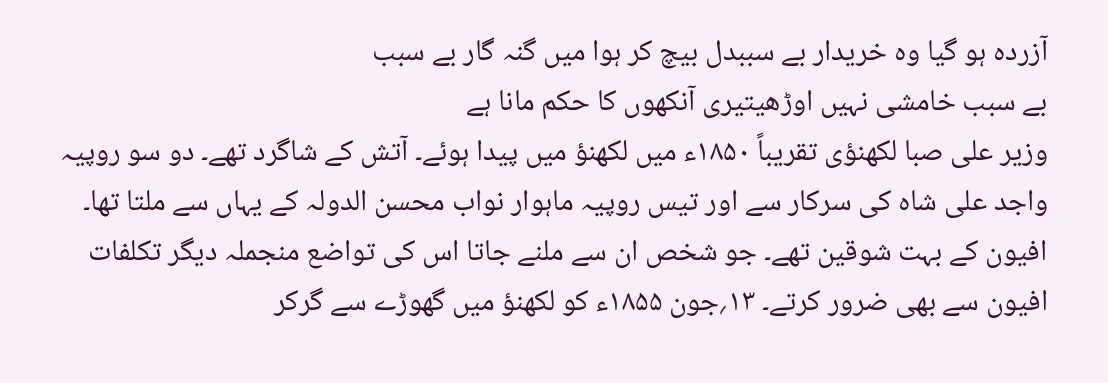آزردہ ہو گیا وہ خریدار بے سببدل بیچ کر ہوا میں گنہ گار بے سبب
بے سبب خامشی نہیں اوڑھیتیری آنکھوں کا حکم مانا ہے
وزیر علی صبا لکھنؤی تقریباً ۱۸۵۰ء میں لکھنؤ میں پیدا ہوئے۔ آتش کے شاگرد تھے۔ دو سو روپیہ واجد علی شاہ کی سرکار سے اور تیس روپیہ ماہوار نواب محسن الدولہ کے یہاں سے ملتا تھا۔ افیون کے بہت شوقین تھے۔ جو شخص ان سے ملنے جاتا اس کی تواضع منجملہ دیگر تکلفات افیون سے بھی ضرور کرتے۔ ۱۳؍جون ۱۸۵۵ء کو لکھنؤ میں گھوڑے سے گرکر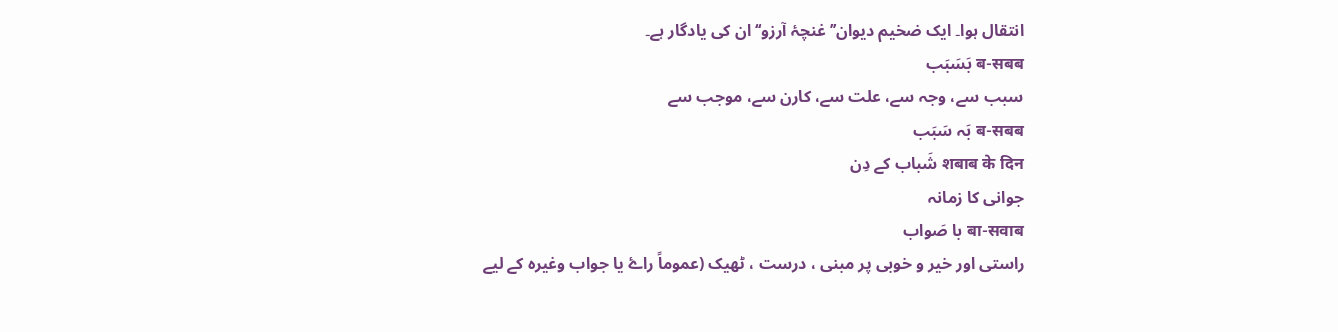انتقال ہوا۔ ایک ضخیم دیوان’’غنچۂ آرزو‘‘ ان کی یادگار ہے۔
ब-सबब بَسَبَب
سبب سے، وجہ سے، علت سے، کارن سے، موجب سے
ब-सबब بَہ سَبَب
शबाब के दिन شَباب کے دِن
جوانی کا زمانہ
बा-सवाब با صَواب
راستی اور خیر و خوبی پر مبنی ، درست ، ٹھیک (عموماً راۓ یا جواب وغیرہ کے لیے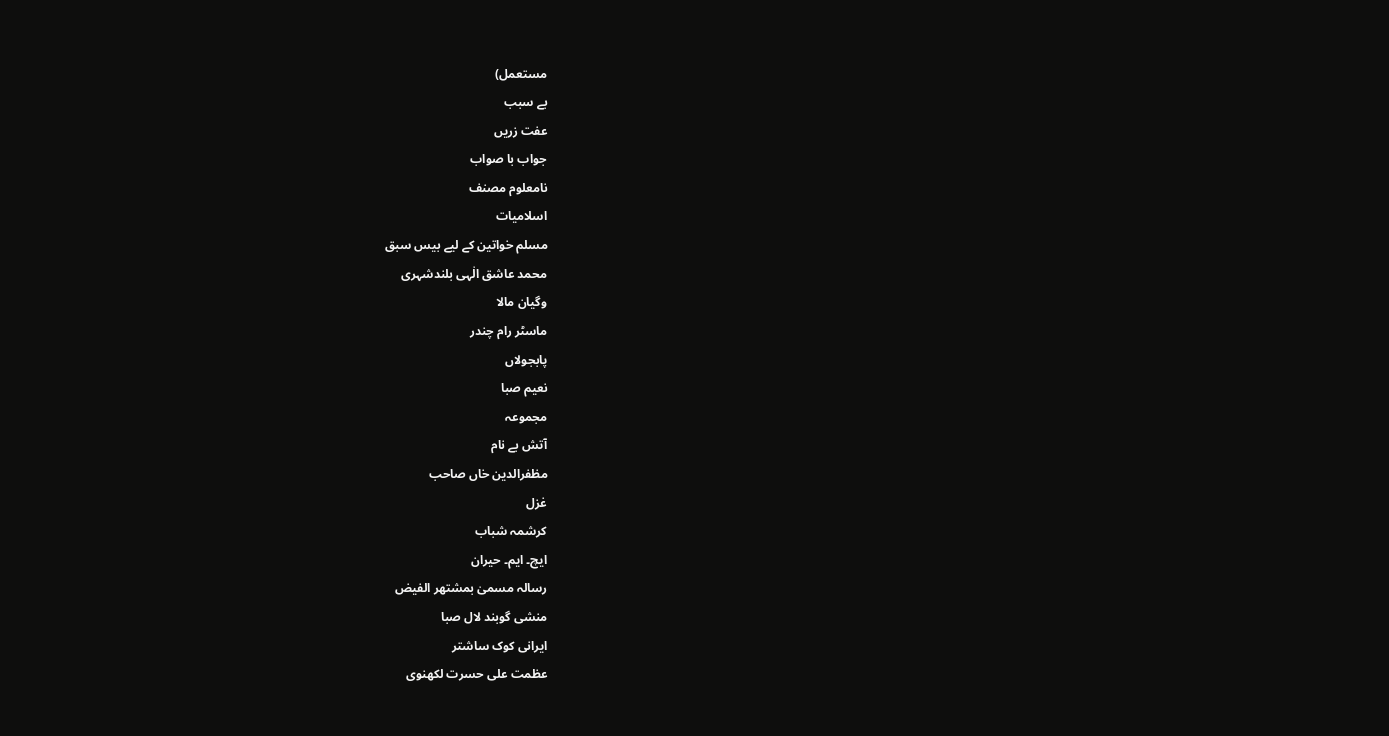مستعمل)
بے سبب
عفت زریں
جواب با صواب
نامعلوم مصنف
اسلامیات
مسلم خواتین کے لیے بیس سبق
محمد عاشق الٰہی بلندشہری
وگیان مالا
ماسٹر رام چندر
پابجولاں
نعیم صبا
مجموعہ
آتش بے نام
مظفرالدین خاں صاحب
غزل
کرشمہ شباب
ایچ۔ ایم۔ حیران
رسالہ مسمیٰ بمشتھر الفیض
منشی گوبند لال صبا
ایرانی کوک ساشتر
عظمت علی حسرت لکھنوی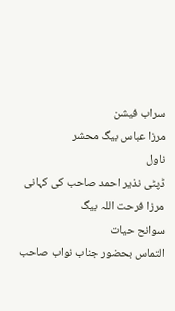سراب فیشن
مرزا عباس بیگ محشر
ناول
ڈپٹی نذیر احمد صاحب کی کہانی
مرزا فرحت اللہ بیگ
سوانح حیات
التماس بحضور جناب نواب صاحب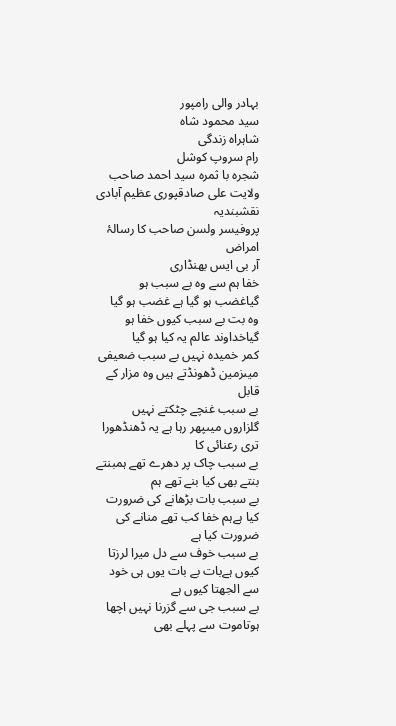بہادر والی رامپور
سید محمود شاہ
شاہراہ زندگی
رام سروپ کوشل
شجرہ با ثمرہ سید احمد صاحب
ولایت علی صادقپوری عظیم آبادی
نقشبندیہ
پروفیسر ولسن صاحب کا رسالۂ امراض
آر بی ایس بھنڈاری
خفا ہم سے وہ بے سبب ہو گیاغضب ہو گیا ہے غضب ہو گیا
وہ بت بے سبب کیوں خفا ہو گیاخداوند عالم یہ کیا ہو گیا
کمر خمیدہ نہیں بے سبب ضعیفی میںزمین ڈھونڈتے ہیں وہ مزار کے قابل
بے سبب غنچے چٹکتے نہیں گلزاروں میںپھر رہا ہے یہ ڈھنڈھورا تری رعنائی کا
بے سبب چاک پر دھرے تھے ہمبنتے بنتے بھی کیا بنے تھے ہم
بے سبب بات بڑھانے کی ضرورت کیا ہےہم خفا کب تھے منانے کی ضرورت کیا ہے
بے سبب خوف سے دل میرا لرزتا کیوں ہےبات بے بات یوں ہی خود سے الجھتا کیوں ہے
بے سبب جی سے گزرنا نہیں اچھا ہوتاموت سے پہلے بھی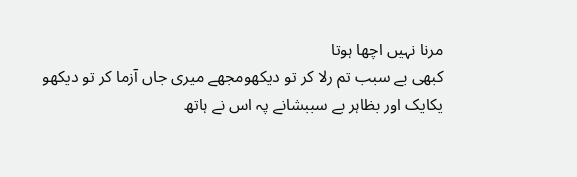مرنا نہیں اچھا ہوتا
کبھی بے سبب تم رلا کر تو دیکھومجھے میری جاں آزما کر تو دیکھو
یکایک اور بظاہر بے سببشانے پہ اس نے ہاتھ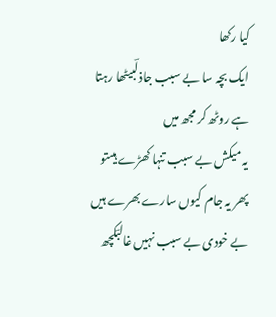کیا رکھا
ایک بچہ سا بے سبب جاذلؔبیٹھا رہتا ہے روٹھ کر مجھ میں
یہ میکش بے سبب تنہا کھڑے ہیںتو پھر یہ جام کیوں سارے بھرے ہیں
بے خودی بے سبب نہیں غالبؔکچھ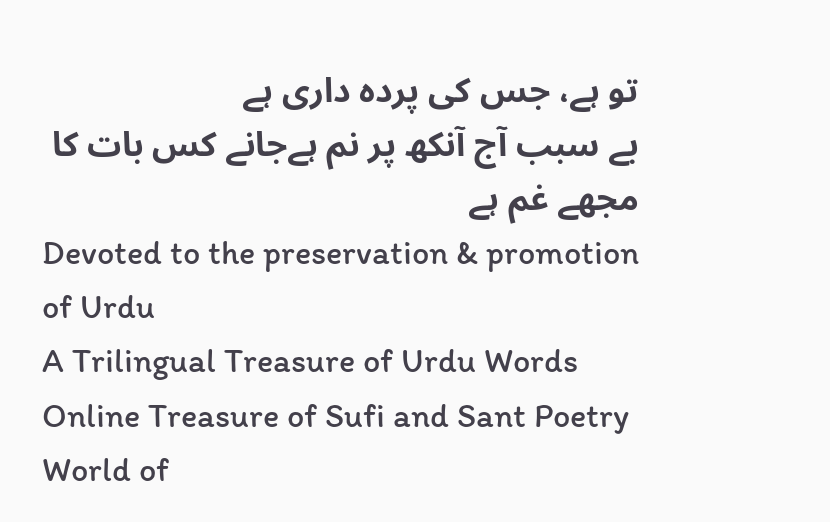تو ہے، جس کی پردہ داری ہے
بے سبب آج آنکھ پر نم ہےجانے کس بات کا مجھے غم ہے
Devoted to the preservation & promotion of Urdu
A Trilingual Treasure of Urdu Words
Online Treasure of Sufi and Sant Poetry
World of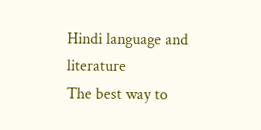Hindi language and literature
The best way to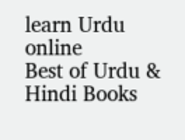learn Urdu online
Best of Urdu & Hindi Books